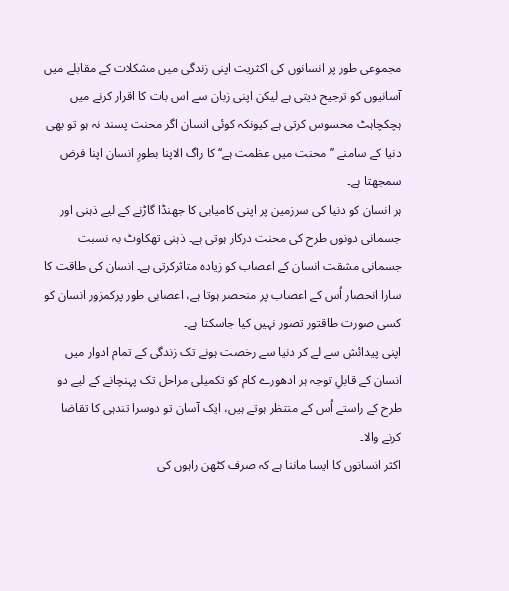مجموعی طور پر انسانوں کی اکثریت اپنی زندگی میں مشکلات کے مقابلے میں آسانیوں کو ترجیح دیتی ہے لیکن اپنی زبان سے اس بات کا اقرار کرنے میں ہچکچاہٹ محسوس کرتی ہے کیونکہ کوئی انسان اگر محنت پسند نہ ہو تو بھی دنیا کے سامنے ’’ محنت میں عظمت ہے‘‘ کا راگ الاپنا بطورِ انسان اپنا فرض سمجھتا ہے۔
ہر انسان کو دنیا کی سرزمین پر اپنی کامیابی کا جھنڈا گاڑنے کے لیے ذہنی اور جسمانی دونوں طرح کی محنت درکار ہوتی ہے۔ ذہنی تھکاوٹ بہ نسبت جسمانی مشقت انسان کے اعصاب کو زیادہ متاثرکرتی ہے۔ انسان کی طاقت کا سارا انحصار اُس کے اعصاب پر منحصر ہوتا ہے، اعصابی طور پرکمزور انسان کو کسی صورت طاقتور تصور نہیں کیا جاسکتا ہے۔
اپنی پیدائش سے لے کر دنیا سے رخصت ہونے تک زندگی کے تمام ادوار میں انسان کے قابلِ توجہ ہر ادھورے کام کو تکمیلی مراحل تک پہنچانے کے لیے دو طرح کے راستے اُس کے منتظر ہوتے ہیں، ایک آسان تو دوسرا تندہی کا تقاضا کرنے والا۔
اکثر انسانوں کا ایسا ماننا ہے کہ صرف کٹھن راہوں کی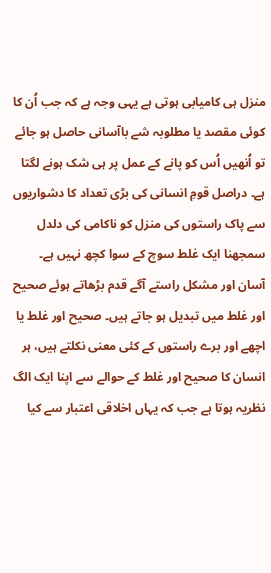منزل ہی کامیابی ہوتی ہے یہی وجہ ہے کہ جب اُن کا کوئی مقصد یا مطلوبہ شے باآسانی حاصل ہو جائے تو اُنھیں اُس کو پانے کے عمل پر ہی شک ہونے لگتا ہے۔ دراصل قومِ انسانی کی بڑی تعداد کا دشواریوں سے پاک راستوں کی منزل کو ناکامی کی دلدل سمجھنا ایک غلط سوچ کے سوا کچھ نہیں ہے۔
آسان اور مشکل راستے آگے قدم بڑھاتے ہوئے صحیح اور غلط میں تبدیل ہو جاتے ہیں۔ صحیح اور غلط یا اچھے اور برے راستوں کے کئی معنی نکلتے ہیں، ہر انسان کا صحیح اور غلط کے حوالے سے اپنا ایک الگ نظریہ ہوتا ہے جب کہ یہاں اخلاقی اعتبار سے کیا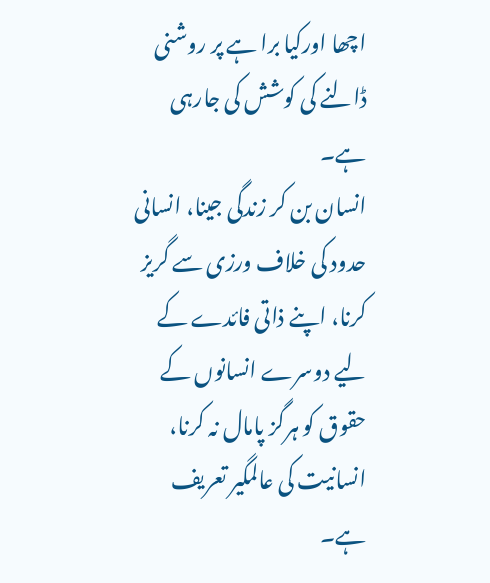اچھا اورکیا برا ہے پر روشنی ڈالنے کی کوشش کی جارہی ہے۔
انسان بن کر زندگی جینا، انسانی حدود کی خلاف ورزی سے گریز کرنا، اپنے ذاتی فائدے کے لیے دوسرے انسانوں کے حقوق کو ہرگز پامال نہ کرنا، انسانیت کی عالمگیر تعریف ہے۔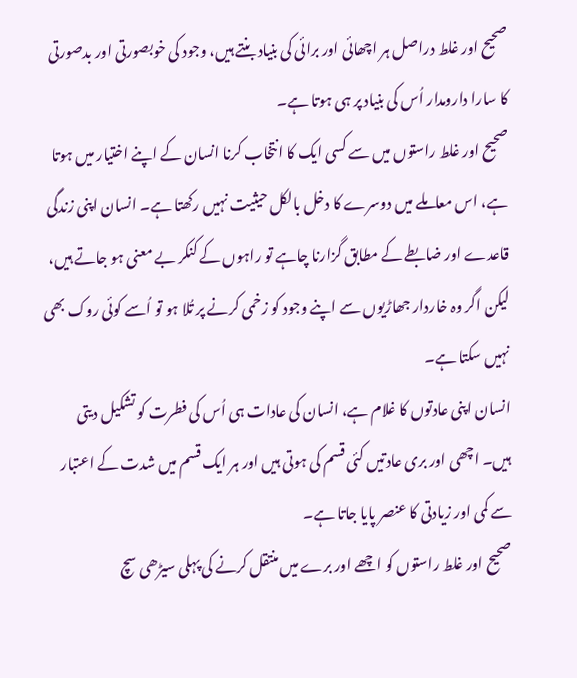صحیح اور غلط دراصل ہر اچھائی اور برائی کی بنیاد بنتے ہیں، وجود کی خوبصورتی اور بدصورتی کا سارا دارومدار اُس کی بنیاد پر ہی ہوتا ہے۔
صحیح اور غلط راستوں میں سے کسی ایک کا انتخاب کرنا انسان کے اپنے اختیار میں ہوتا ہے، اس معاملے میں دوسرے کا دخل بالکل حیثیت نہیں رکھتا ہے۔ انسان اپنی زندگی قاعدے اور ضابطے کے مطابق گزارنا چاہے تو راہوں کے کنکر بے معنی ہو جاتے ہیں، لیکن اگر وہ خاردار جھاڑیوں سے اپنے وجود کو زخمی کرنے پر تُلا ہو تو اُسے کوئی روک بھی نہیں سکتا ہے۔
انسان اپنی عادتوں کا غلام ہے، انسان کی عادات ہی اُس کی فطرت کو تشکیل دیتی ہیں۔ اچھی اور بری عادتیں کئی قسم کی ہوتی ہیں اور ہر ایک قسم میں شدت کے اعتبار سے کمی اور زیادتی کا عنصر پایا جاتا ہے۔
صحیح اور غلط راستوں کو اچھے اور برے میں منتقل کرنے کی پہلی سیڑھی سچ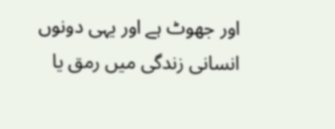اور جھوٹ ہے اور یہی دونوں انسانی زندگی میں رمق یا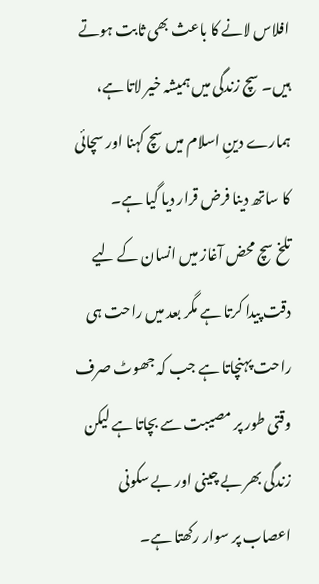افلاس لانے کا باعث بھی ثابت ہوتے ہیں۔ سچ زندگی میں ہمیشہ خیر لاتا ہے، ہمارے دینِ اسلام میں سچ کہنا اور سچائی کا ساتھ دینا فرض قرار دیا گیا ہے۔
تلخ سچ محض آغاز میں انسان کے لیے دقت پیدا کرتا ہے مگر بعد میں راحت ہی راحت پہنچاتا ہے جب کہ جھوٹ صرف وقتی طور پر مصیبت سے بچاتا ہے لیکن زندگی بھر بے چینی اور بے سکونی اعصاب پر سوار رکھتا ہے۔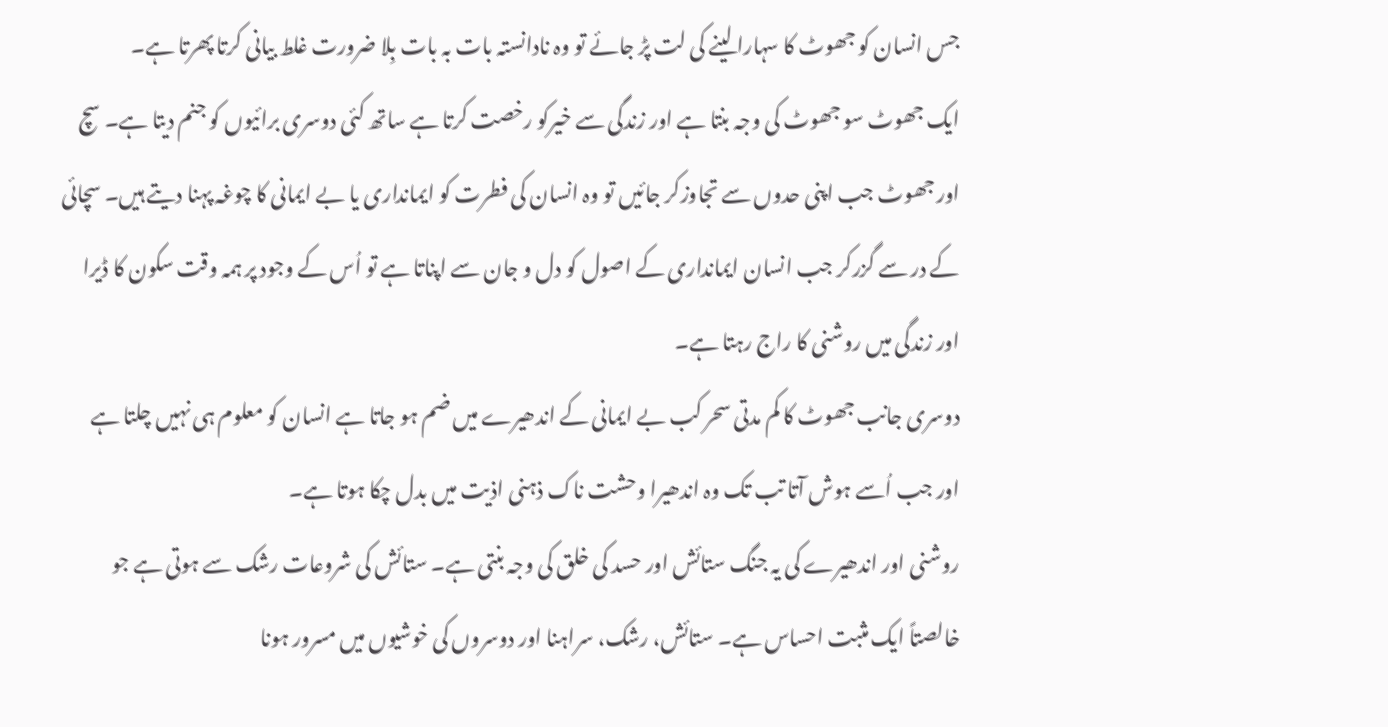جس انسان کو جھوٹ کا سہارا لینے کی لت پڑ جائے تو وہ نادانستہ بات بہ بات بِلا ضرورت غلط بیانی کرتا پھرتا ہے۔
ایک جھوٹ سو جھوٹ کی وجہ بنتا ہے اور زندگی سے خیرکو رخصت کرتا ہے ساتھ کئی دوسری برائیوں کو جنم دیتا ہے۔ سچ اور جھوٹ جب اپنی حدوں سے تجاوزکر جائیں تو وہ انسان کی فطرت کو ایمانداری یا بے ایمانی کا چوغہ پہنا دیتے ہیں۔ سچائی کے در سے گزرکر جب انسان ایمانداری کے اصول کو دل و جان سے اپناتا ہے تو اُس کے وجود پر ہمہ وقت سکون کا ڈیرا اور زندگی میں روشنی کا راج رہتا ہے۔
دوسری جانب جھوٹ کا کم مدتی سحر کب بے ایمانی کے اندھیرے میں ضم ہو جاتا ہے انسان کو معلوم ہی نہیں چلتا ہے اور جب اُسے ہوش آتا تب تک وہ اندھیرا وحشت ناک ذہنی اذیت میں بدل چکا ہوتا ہے۔
روشنی اور اندھیرے کی یہ جنگ ستائش اور حسد کی خلق کی وجہ بنتی ہے۔ ستائش کی شروعات رشک سے ہوتی ہے جو خالصتاً ایک مثبت احساس ہے۔ ستائش، رشک، سراہنا اور دوسروں کی خوشیوں میں مسرور ہونا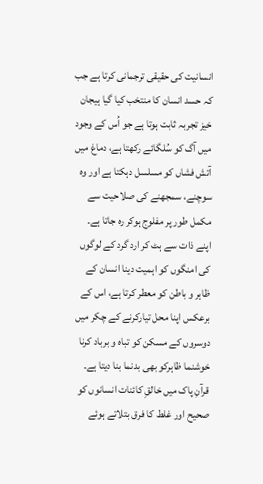انسانیت کی حقیقی ترجمانی کرتا ہے جب کہ حسد انسان کا منتخب کیا گیا ہیجان خیز تجربہ ثابت ہوتا ہے جو اُس کے وجود میں آگ کو سُلگائے رکھتا ہے، دماغ میں آتش فشاں کو مسلسل دہکتا ہے اور وہ سوچنے، سمجھنے کی صلاحیت سے مکمل طور پر مفلوج ہوکر رہ جاتا ہے۔
اپنے ذات سے ہٹ کر ارد گرد کے لوگوں کی امنگوں کو اہمیت دینا انسان کے ظاہر و باطن کو معطر کرتا ہے، اس کے برعکس اپنا محل تیارکرنے کے چکر میں دوسروں کے مسکن کو تباہ و برباد کرنا خوشنما ظاہرکو بھی بدنما بنا دیتا ہے۔
قرآنِ پاک میں خالقِ کائنات انسانوں کو صحیح اور غلط کا فرق بتلاتے ہوئے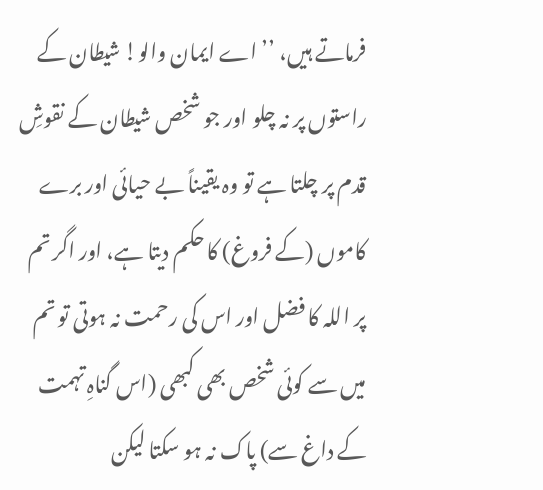فرماتے ہیں، ’’ اے ایمان والو! شیطان کے راستوں پر نہ چلو اور جو شخص شیطان کے نقوشِ قدم پر چلتا ہے تو وہ یقیناً بے حیائی اور برے کاموں (کے فروغ) کا حکم دیتا ہے، اور اگر تم پر اللہ کا فضل اور اس کی رحمت نہ ہوتی تو تم میں سے کوئی شخص بھی کبھی (اس گناہِ تہمت کے داغ سے) پاک نہ ہو سکتا لیکن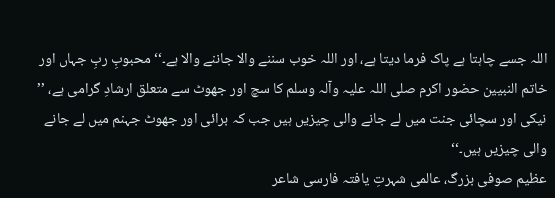اللہ جسے چاہتا ہے پاک فرما دیتا ہے، اور اللہ خوب سننے والا جاننے والا ہے۔‘‘ محبوبِ ربِ جہاں اور خاتم النبیین حضور اکرم صلی اللہ علیہ وآلہ وسلم کا سچ اور جھوٹ سے متعلق ارشادِ گرامی ہے، ’’ نیکی اور سچائی جنت میں لے جانے والی چیزیں ہیں جب کہ برائی اور جھوٹ جہنم میں لے جانے والی چیزیں ہیں۔‘‘
عظیم صوفی بزرگ، عالمی شہرتِ یافتہ فارسی شاعر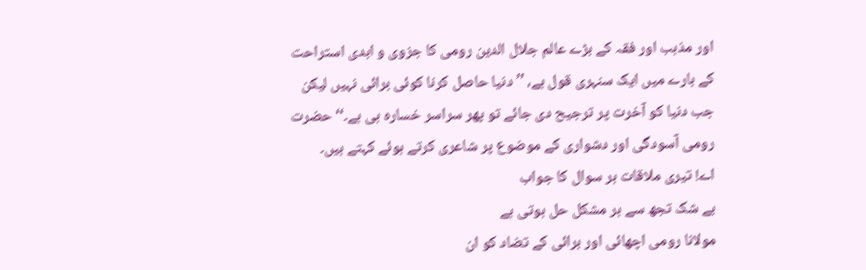اور مذہب اور فقہ کے بڑے عالم جلال الدین رومی کا جزوی و ابدی استراحت کے بارے میں ایک سنہری قول ہے، ’’ دنیا حاصل کرنا کوئی برائی نہیں لیکن جب دنیا کو آخرت پر ترجیح دی جائے تو پھر سراسر خسارہ ہی ہے۔‘‘ حضرت رومی آسودگی اور دشواری کے موضوع پر شاعری کرتے ہوئے کہتے ہیں۔
اے! تیری ملاقات ہر سوال کا جواب
بے شک تجھ سے ہر مشکل حل ہوتی ہے
مولانا رومی اچھائی اور برائی کے تضاد کو ان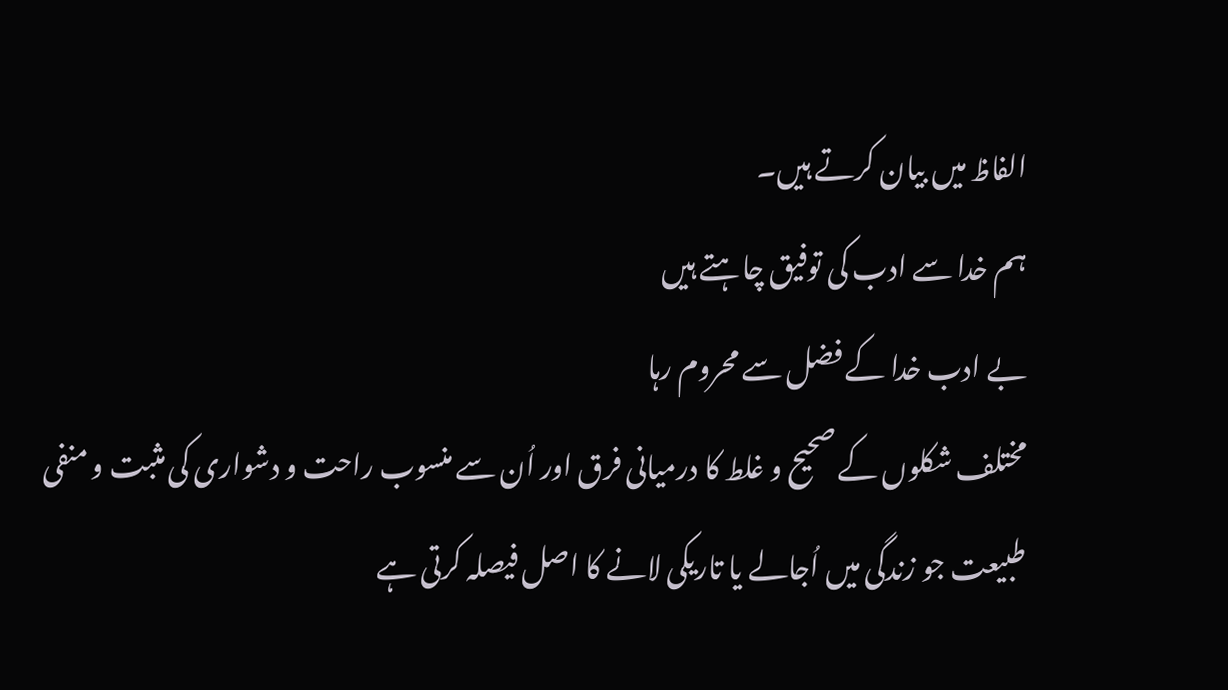الفاظ میں بیان کرتے ہیں۔
ہم خدا سے ادب کی توفیق چاہتے ہیں
بے ادب خدا کے فضل سے محروم رہا
مختلف شکلوں کے صحیح و غلط کا درمیانی فرق اور اُن سے منسوب راحت و دشواری کی مثبت و منفی طبیعت جو زندگی میں اُجالے یا تاریکی لانے کا اصل فیصلہ کرتی ہے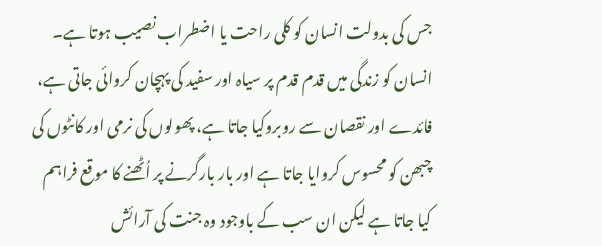جس کی بدولت انسان کو کلی راحت یا اضطراب نصیب ہوتا ہے۔
انسان کو زندگی میں قدم قدم پر سیاہ اور سفید کی پہچان کروائی جاتی ہے، فائدے اور نقصان سے روبروکیا جاتا ہے، پھولوں کی نرمی اور کانٹوں کی چبھن کو محسوس کروایا جاتا ہے اور بار بارگرنے پر اُٹھنے کا موقع فراہم کیا جاتا ہے لیکن ان سب کے باوجود وہ جنت کی آرائش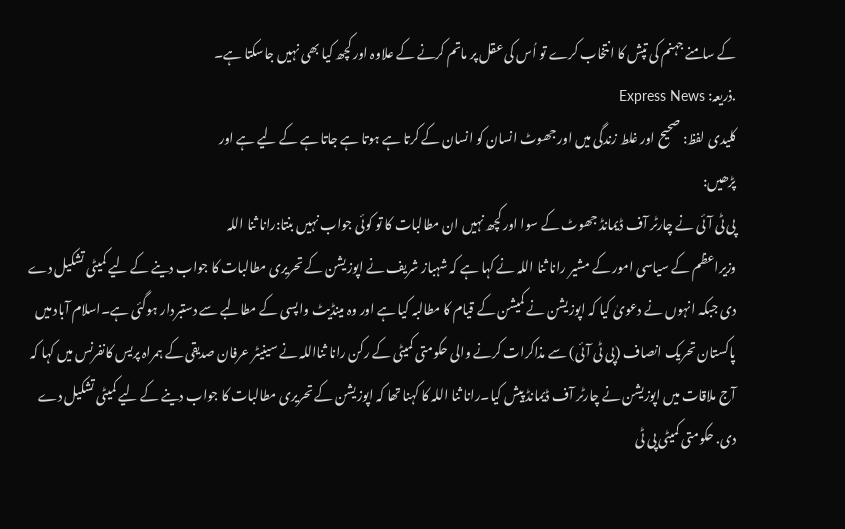کے سامنے جہنم کی تپش کا انتخاب کرے تو اُس کی عقل پر ماتم کرنے کے علاوہ اور کچھ کیا بھی نہیں جاسکتا ہے۔
.ذریعہ: Express News
کلیدی لفظ: صحیح اور غلط زندگی میں اور جھوٹ انسان کو انسان کے کرتا ہے ہوتا ہے جاتا ہے کے لیے ہے اور
پڑھیں:
پی ٹی آئی نے چارٹر آف ڈیمانڈ جھوٹ کے سوا اور کچھ نہیں ان مطالبات کا تو کوئی جواب نہیں بنتا:رانا ثنا اللہ
وزیراعظم کے سیاسی امور کے مشیر رانا ثنا اللہ نے کہا ہے کہ شہباز شریف نے اپوزیشن کے تحریری مطالبات کا جواب دینے کے لیے کمیٹی تشکیل دے دی جبکہ انہوں نے دعویٰ کیا کہ اپوزیشن نے کمیشن کے قیام کا مطالبہ کیا ہے اور وہ مینڈیٹ واپسی کے مطالبے سے دستبردار ہوگئی ہے۔اسلام آباد میں پاکستان تحریک انصاف (پی ٹی آئی) سے مذاکرات کرنے والی حکومتی کمیٹی کے رکن رانا ثنااللہ نے سینیٹر عرفان صدیقی کے ہمراہ پریس کانفرنس میں کہا کہ آج ملاقات میں اپوزیشن نے چارٹر آف ڈیمانڈ پیش کیا۔رانا ثنا اللہ کا کہنا تھا کہ اپوزیشن کے تحریری مطالبات کا جواب دینے کے لیے کمیٹی تشکیل دے دی. حکومتی کمیٹی پی ٹی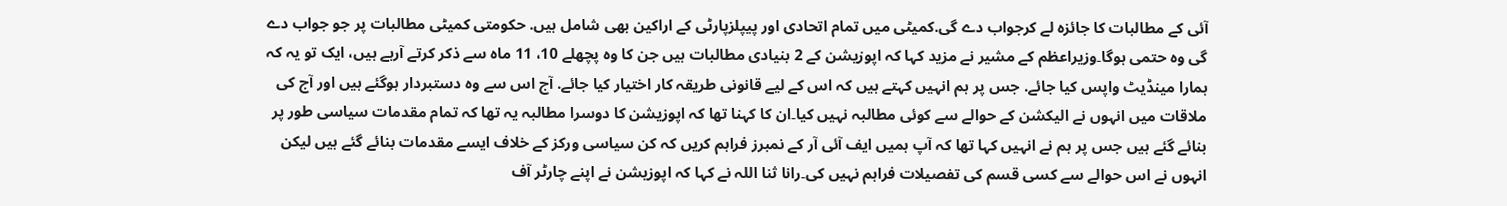آئی کے مطالبات کا جائزہ لے کرجواب دے گی.کمیٹی میں تمام اتحادی اور پیپلزپارٹی کے اراکین بھی شامل ہیں. حکومتی کمیٹی مطالبات پر جو جواب دے گی وہ حتمی ہوگا۔وزیراعظم کے مشیر نے مزید کہا کہ اپوزیشن کے 2 بنیادی مطالبات ہیں جن کا وہ پچھلے 10، 11 ماہ سے ذکر کرتے آرہے ہیں، ایک تو یہ کہ ہمارا مینڈیٹ واپس کیا جائے. جس پر ہم انہیں کہتے ہیں کہ اس کے لیے قانونی طریقہ کار اختیار کیا جائے. آج اس سے وہ دستبردار ہوگئے ہیں اور آج کی ملاقات میں انہوں نے الیکشن کے حوالے سے کوئی مطالبہ نہیں کیا۔ان کا کہنا تھا کہ اپوزیشن کا دوسرا مطالبہ یہ تھا کہ تمام مقدمات سیاسی طور پر بنائے گئے ہیں جس پر ہم نے انہیں کہا تھا کہ آپ ہمیں ایف آئی آر کے نمبرز فراہم کریں کہ کن سیاسی ورکز کے خلاف ایسے مقدمات بنائے گئے ہیں لیکن انہوں نے اس حوالے سے کسی قسم کی تفصیلات فراہم نہیں کی۔رانا ثنا اللہ نے کہا کہ اپوزیشن نے اپنے چارٹر آف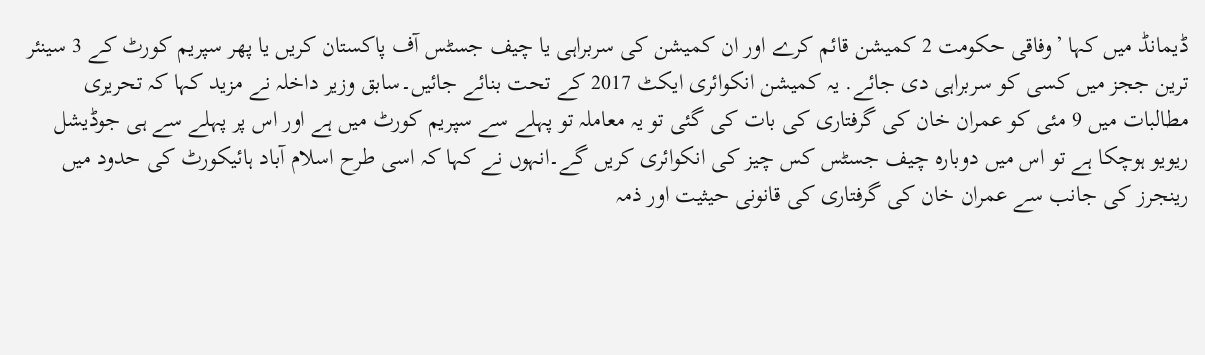ڈیمانڈ میں کہا ’وفاقی حکومت 2 کمیشن قائم کرے اور ان کمیشن کی سربراہی یا چیف جسٹس آف پاکستان کریں یا پھر سپریم کورٹ کے 3 سینئر ترین ججز میں کسی کو سربراہی دی جائے. یہ کمیشن انکوائری ایکٹ 2017 کے تحت بنائے جائیں۔سابق وزیر داخلہ نے مزید کہا کہ تحریری مطالبات میں 9 مئی کو عمران خان کی گرفتاری کی بات کی گئی تو یہ معاملہ تو پہلے سے سپریم کورٹ میں ہے اور اس پر پہلے سے ہی جوڈیشل ریویو ہوچکا ہے تو اس میں دوبارہ چیف جسٹس کس چیز کی انکوائری کریں گے۔انہوں نے کہا کہ اسی طرح اسلام آباد ہائیکورٹ کی حدود میں رینجرز کی جانب سے عمران خان کی گرفتاری کی قانونی حیثیت اور ذمہ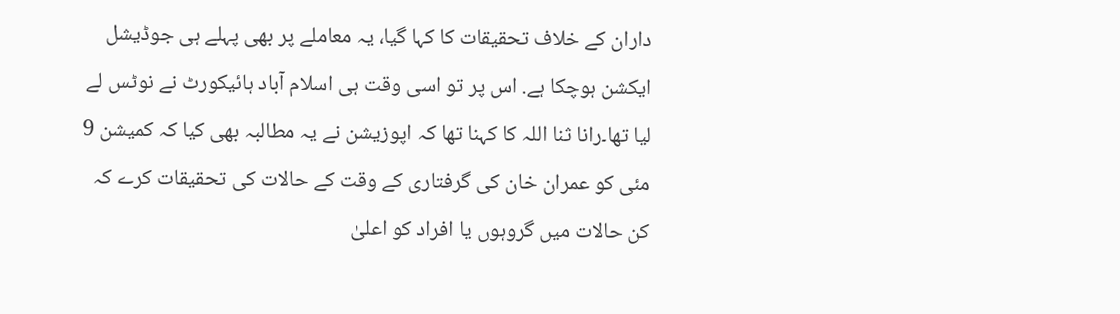داران کے خلاف تحقیقات کا کہا گیا، یہ معاملے پر بھی پہلے ہی جوڈیشل ایکشن ہوچکا ہے. اس پر تو اسی وقت ہی اسلام آباد ہائیکورٹ نے نوٹس لے لیا تھا۔رانا ثنا اللہ کا کہنا تھا کہ اپوزیشن نے یہ مطالبہ بھی کیا کہ کمیشن 9 مئی کو عمران خان کی گرفتاری کے وقت کے حالات کی تحقیقات کرے کہ کن حالات میں گروہوں یا افراد کو اعلیٰ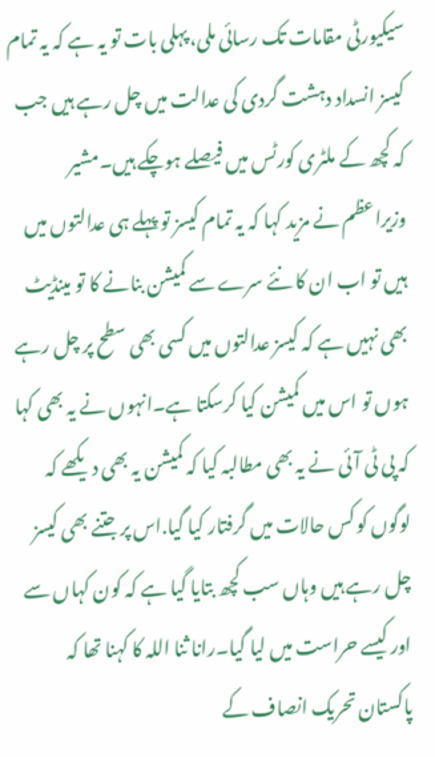سیکیورٹی مقامات تک رسائی ملی، پہلی بات تو یہ ہے کہ یہ تمام کیسز انسداد دہشت گردی کی عدالت میں چل رہے ہیں جب کہ کچھ کے ملٹری کورٹس میں فیصلے ہوچکے ہیں۔مشیر وزیراعظم نے مزید کہا کہ یہ تمام کیسز تو پہلے ہی عدالتوں میں ہیں تو اب ان کا نئے سرے سے کمیشن بنانے کا تو مینڈیٹ بھی نہیں ہے کہ کیسز عدالتوں میں کسی بھی سطح پر چل رہے ہوں تو اس میں کمیشن کیا کرسکتا ہے۔انہوں نے یہ بھی کہا کہ پی ٹی آئی نے یہ بھی مطالبہ کیا کہ کمیشن یہ بھی دیکھے کہ لوگوں کو کس حالات میں گرفتار کیا گیا.اس پر جتنے بھی کیسز چل رہے ہیں وہاں سب کچھ بتایا گیا ہے کہ کون کہاں سے اور کیسے حراست میں لیا گیا۔رانا ثنا اللہ کا کہنا تھا کہ پاکستان تحریک انصاف کے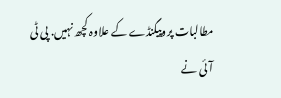مطالبات پروپیگنڈے کے علاوہ کچھ نہیں. پی ٹی آئی نے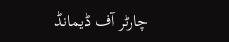چارٹر آف ڈیمانڈ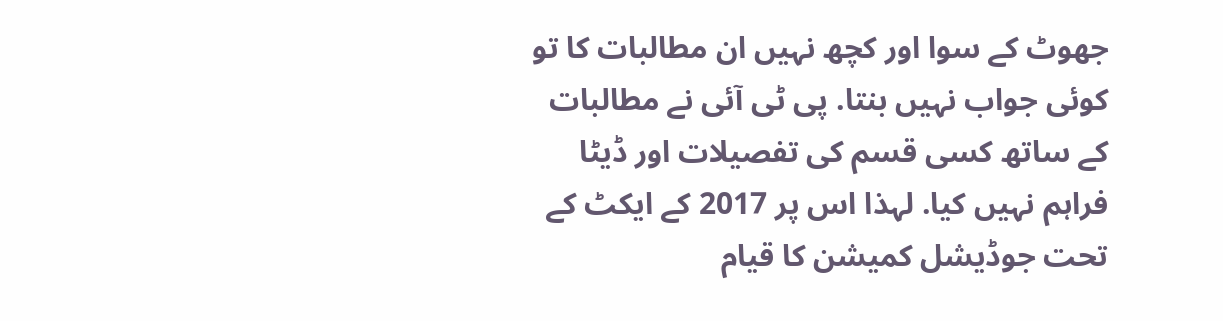جھوٹ کے سوا اور کچھ نہیں ان مطالبات کا تو کوئی جواب نہیں بنتا. پی ٹی آئی نے مطالبات کے ساتھ کسی قسم کی تفصیلات اور ڈیٹا فراہم نہیں کیا. لہذا اس پر 2017 کے ایکٹ کے تحت جوڈیشل کمیشن کا قیام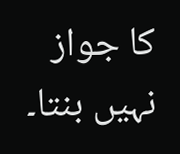کا جواز نہیں بنتا۔